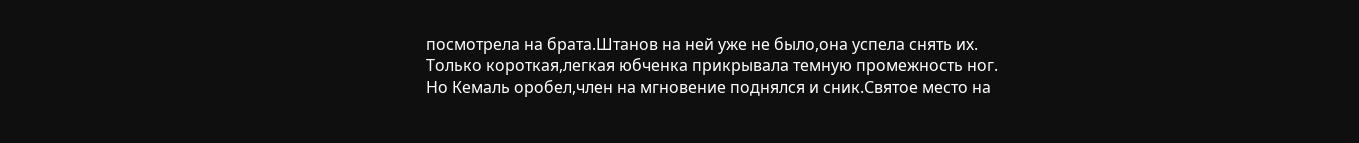посмотрела на брата.Штанов на ней уже не было,она успела снять их.
Только короткая,легкая юбченка прикрывала темную промежность ног.
Но Кемаль оробел,член на мгновение поднялся и сник.Святое место на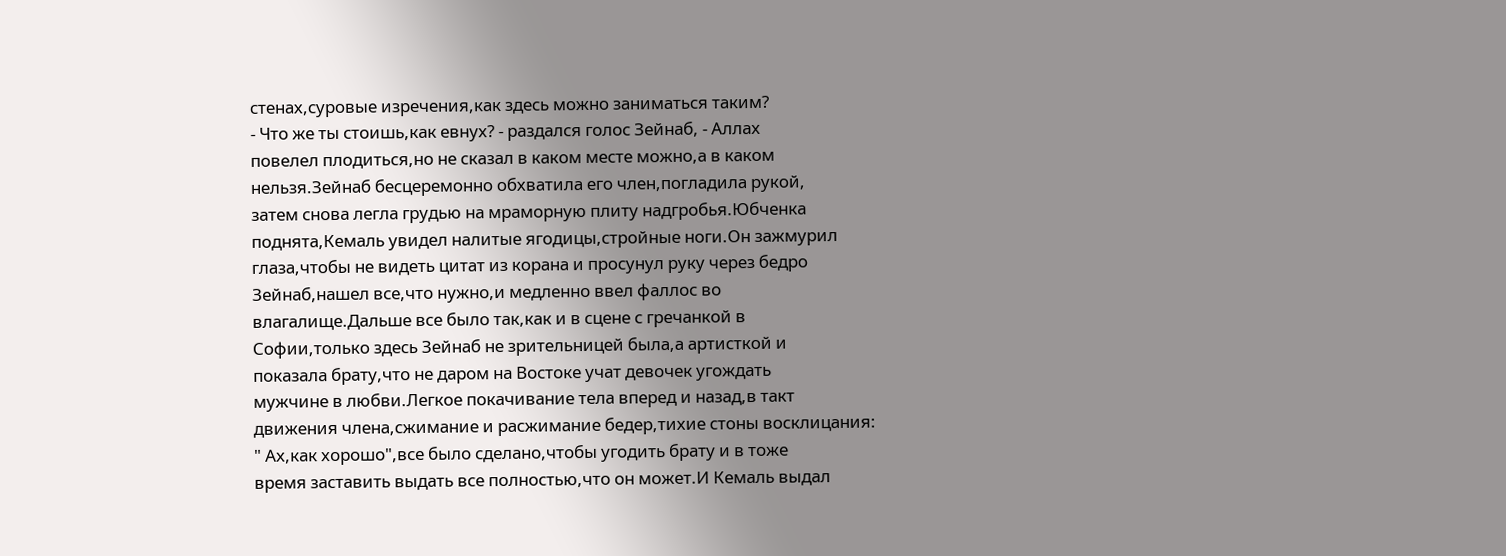стенах,суровые изречения,как здесь можно заниматься таким?
- Что же ты стоишь,как евнух? - раздался голос Зейнаб, - Аллах
повелел плодиться,но не сказал в каком месте можно,а в каком
нельзя.Зейнаб бесцеремонно обхватила его член,погладила рукой,
затем снова легла грудью на мраморную плиту надгробья.Юбченка
поднята,Кемаль увидел налитые ягодицы,стройные ноги.Он зажмурил
глаза,чтобы не видеть цитат из корана и просунул руку через бедро
Зейнаб,нашел все,что нужно,и медленно ввел фаллос во
влагалище.Дальше все было так,как и в сцене с гречанкой в
Софии,только здесь Зейнаб не зрительницей была,а артисткой и
показала брату,что не даром на Востоке учат девочек угождать
мужчине в любви.Легкое покачивание тела вперед и назад,в такт
движения члена,сжимание и расжимание бедер,тихие стоны восклицания:
" Ах,как хорошо",все было сделано,чтобы угодить брату и в тоже
время заставить выдать все полностью,что он может.И Кемаль выдал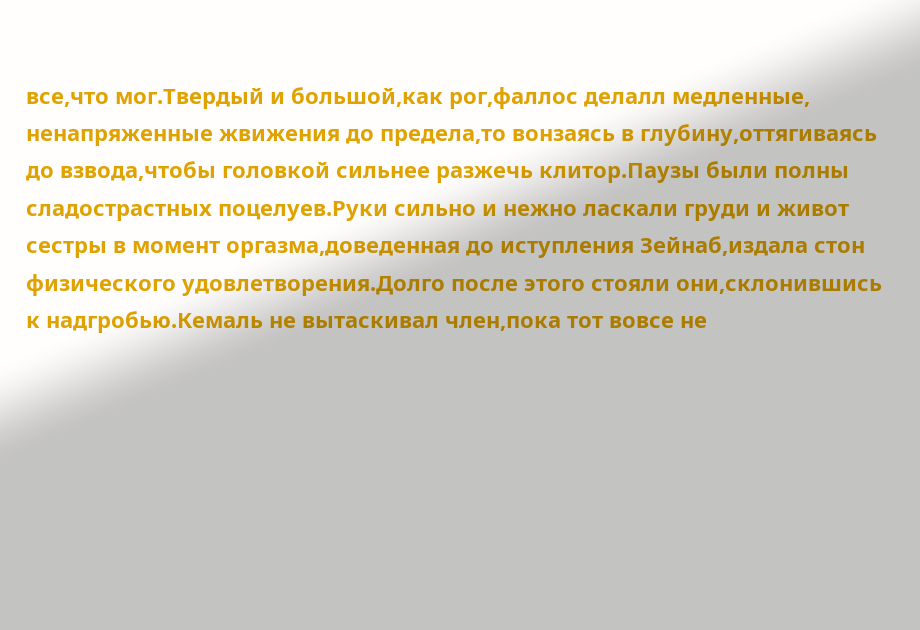все,что мог.Твердый и большой,как рог,фаллос делалл медленные,
ненапряженные жвижения до предела,то вонзаясь в глубину,оттягиваясь
до взвода,чтобы головкой сильнее разжечь клитор.Паузы были полны
сладострастных поцелуев.Руки сильно и нежно ласкали груди и живот
сестры в момент оргазма,доведенная до иступления Зейнаб,издала стон
физического удовлетворения.Долго после этого стояли они,склонившись
к надгробью.Кемаль не вытаскивал член,пока тот вовсе не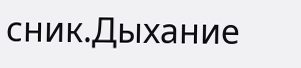сник.Дыхание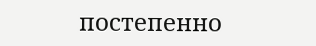постепенно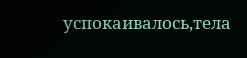успокаивалось,тела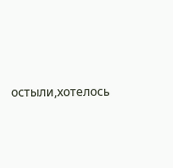остыли,хотелось